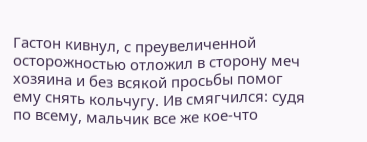Гастон кивнул, с преувеличенной осторожностью отложил в сторону меч хозяина и без всякой просьбы помог ему снять кольчугу. Ив смягчился: судя по всему, мальчик все же кое-что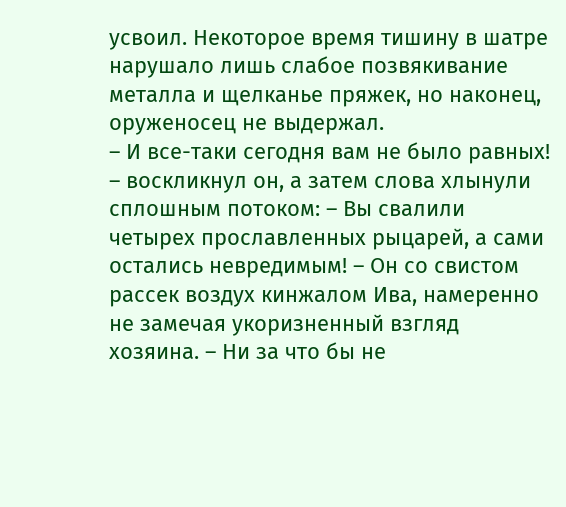усвоил. Некоторое время тишину в шатре нарушало лишь слабое позвякивание металла и щелканье пряжек, но наконец, оруженосец не выдержал.
– И все-таки сегодня вам не было равных! – воскликнул он, а затем слова хлынули сплошным потоком: – Вы свалили четырех прославленных рыцарей, а сами остались невредимым! – Он со свистом рассек воздух кинжалом Ива, намеренно не замечая укоризненный взгляд хозяина. – Ни за что бы не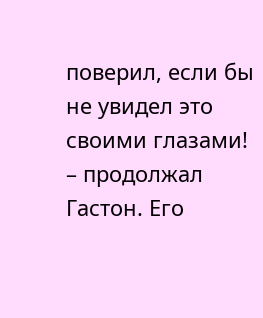поверил, если бы не увидел это своими глазами! – продолжал Гастон. Его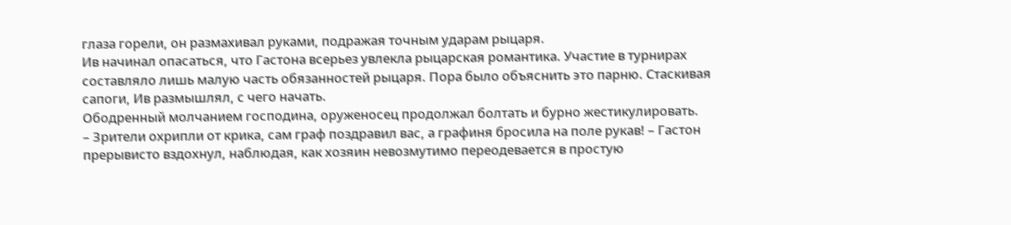глаза горели, он размахивал руками, подражая точным ударам рыцаря.
Ив начинал опасаться, что Гастона всерьез увлекла рыцарская романтика. Участие в турнирах составляло лишь малую часть обязанностей рыцаря. Пора было объяснить это парню. Стаскивая сапоги, Ив размышлял, с чего начать.
Ободренный молчанием господина, оруженосец продолжал болтать и бурно жестикулировать.
– Зрители охрипли от крика, сам граф поздравил вас, а графиня бросила на поле рукав! – Гастон прерывисто вздохнул, наблюдая, как хозяин невозмутимо переодевается в простую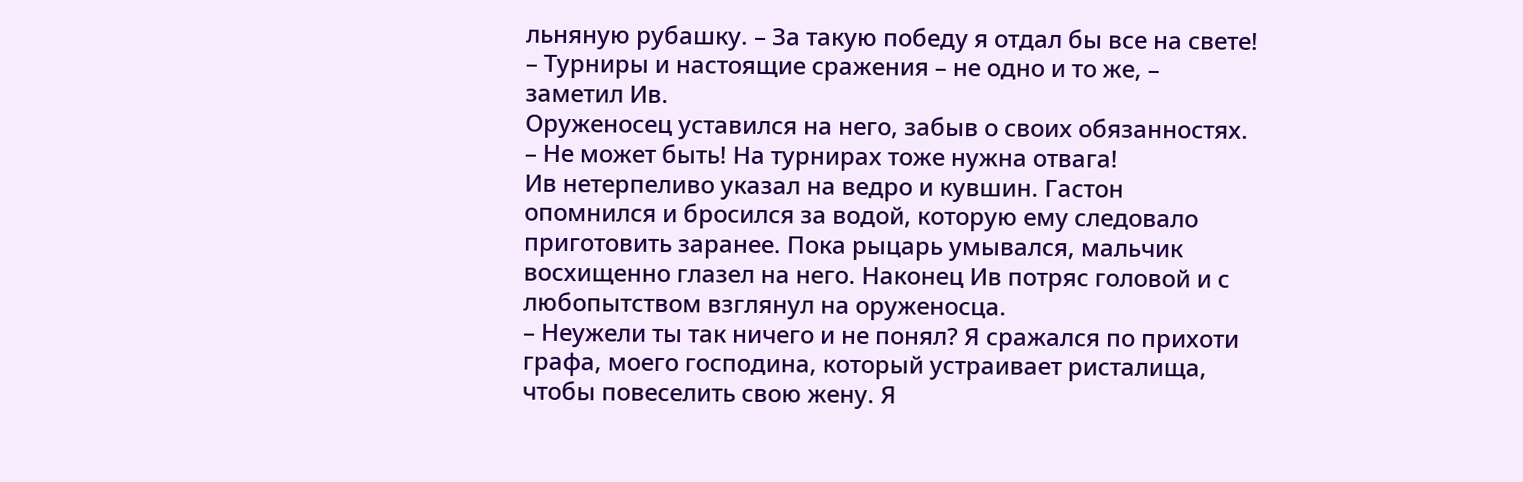льняную рубашку. – За такую победу я отдал бы все на свете!
– Турниры и настоящие сражения – не одно и то же, – заметил Ив.
Оруженосец уставился на него, забыв о своих обязанностях.
– Не может быть! На турнирах тоже нужна отвага!
Ив нетерпеливо указал на ведро и кувшин. Гастон опомнился и бросился за водой, которую ему следовало приготовить заранее. Пока рыцарь умывался, мальчик восхищенно глазел на него. Наконец Ив потряс головой и с любопытством взглянул на оруженосца.
– Неужели ты так ничего и не понял? Я сражался по прихоти графа, моего господина, который устраивает ристалища, чтобы повеселить свою жену. Я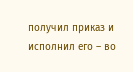получил приказ и исполнил его – во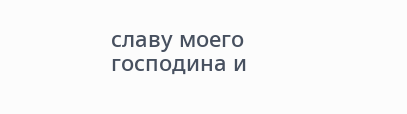славу моего господина и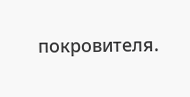покровителя.